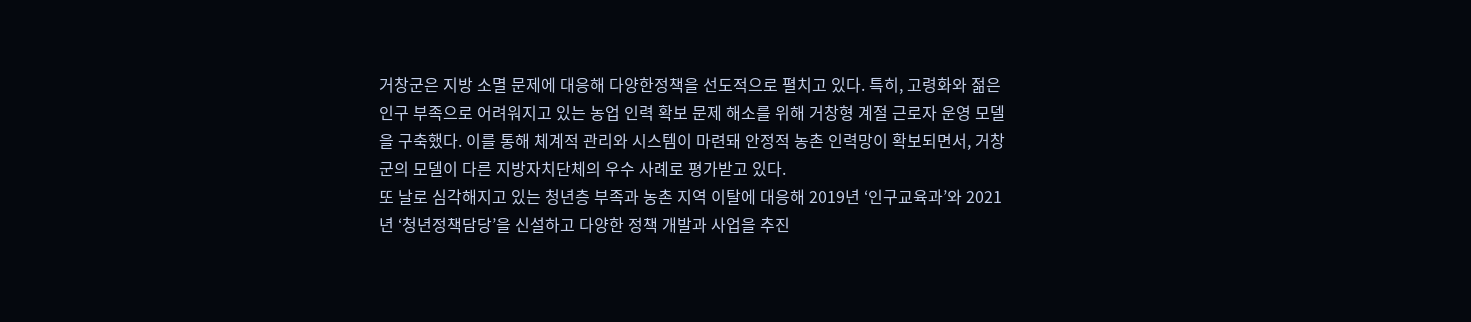거창군은 지방 소멸 문제에 대응해 다양한정책을 선도적으로 펼치고 있다. 특히, 고령화와 젊은 인구 부족으로 어려워지고 있는 농업 인력 확보 문제 해소를 위해 거창형 계절 근로자 운영 모델을 구축했다. 이를 통해 체계적 관리와 시스템이 마련돼 안정적 농촌 인력망이 확보되면서, 거창군의 모델이 다른 지방자치단체의 우수 사례로 평가받고 있다.
또 날로 심각해지고 있는 청년층 부족과 농촌 지역 이탈에 대응해 2019년 ‘인구교육과’와 2021년 ‘청년정책담당’을 신설하고 다양한 정책 개발과 사업을 추진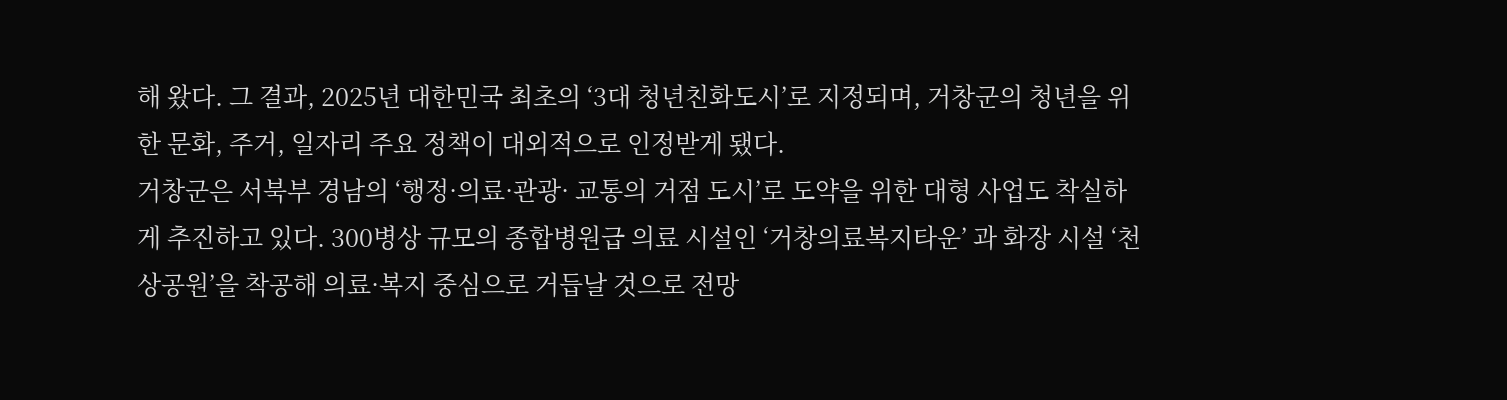해 왔다. 그 결과, 2025년 대한민국 최초의 ‘3대 청년친화도시’로 지정되며, 거창군의 청년을 위한 문화, 주거, 일자리 주요 정책이 대외적으로 인정받게 됐다.
거창군은 서북부 경남의 ‘행정·의료·관광· 교통의 거점 도시’로 도약을 위한 대형 사업도 착실하게 추진하고 있다. 300병상 규모의 종합병원급 의료 시설인 ‘거창의료복지타운’ 과 화장 시설 ‘천상공원’을 착공해 의료·복지 중심으로 거듭날 것으로 전망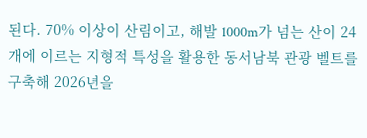된다. 70% 이상이 산림이고, 해발 1000m가 넘는 산이 24개에 이르는 지형적 특성을 활용한 동서남북 관광 벨트를 구축해 2026년을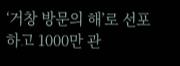‘거창 방문의 해’로 선포하고 1000만 관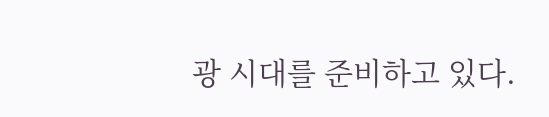광 시대를 준비하고 있다.